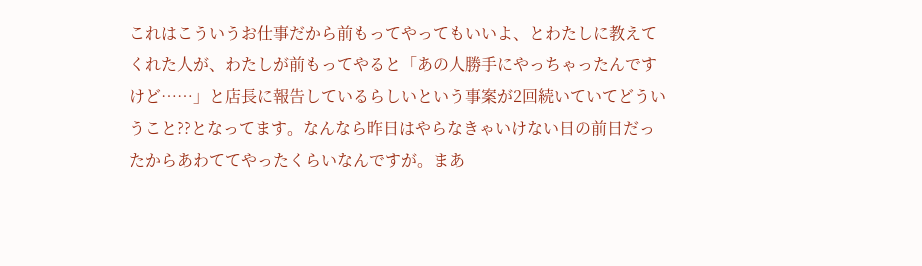これはこういうお仕事だから前もってやってもいいよ、とわたしに教えてくれた人が、わたしが前もってやると「あの人勝手にやっちゃったんですけど……」と店長に報告しているらしいという事案が2回続いていてどういうこと??となってます。なんなら昨日はやらなきゃいけない日の前日だったからあわててやったくらいなんですが。まあ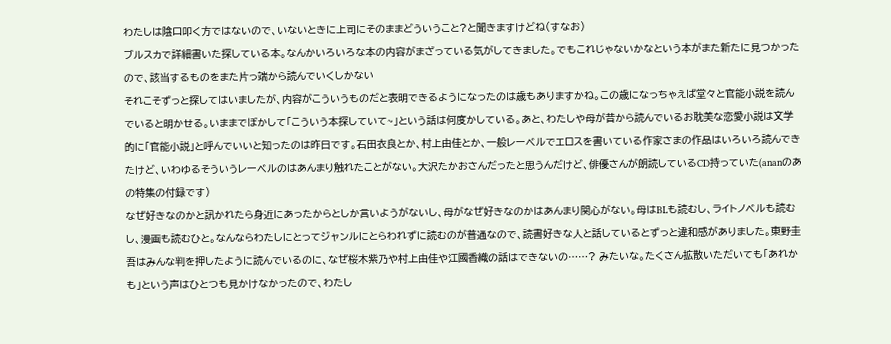わたしは陰口叩く方ではないので、いないときに上司にそのままどういうこと?と聞きますけどね(すなお)
ブルスカで詳細書いた探している本。なんかいろいろな本の内容がまざっている気がしてきました。でもこれじゃないかなという本がまた新たに見つかったので、該当するものをまた片っ端から読んでいくしかない
それこそずっと探してはいましたが、内容がこういうものだと表明できるようになったのは歳もありますかね。この歳になっちゃえば堂々と官能小説を読んでいると明かせる。いままでぼかして「こういう本探していて~」という話は何度かしている。あと、わたしや母が昔から読んでいるお耽美な恋愛小説は文学的に「官能小説」と呼んでいいと知ったのは昨日です。石田衣良とか、村上由佳とか、一般レーベルでエロスを書いている作家さまの作品はいろいろ読んできたけど、いわゆるそういうレーベルのはあんまり触れたことがない。大沢たかおさんだったと思うんだけど、俳優さんが朗読しているCD持っていた(ananのあの特集の付録です)
なぜ好きなのかと訊かれたら身近にあったからとしか言いようがないし、母がなぜ好きなのかはあんまり関心がない。母はBLも読むし、ライトノベルも読むし、漫画も読むひと。なんならわたしにとってジャンルにとらわれずに読むのが普通なので、読書好きな人と話しているとずっと違和感がありました。東野圭吾はみんな判を押したように読んでいるのに、なぜ桜木紫乃や村上由佳や江國香織の話はできないの……? みたいな。たくさん拡散いただいても「あれかも」という声はひとつも見かけなかったので、わたし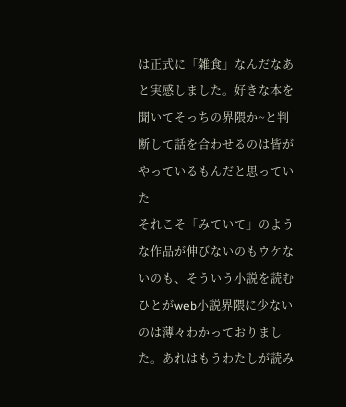は正式に「雑食」なんだなあと実感しました。好きな本を聞いてそっちの界隈か~と判断して話を合わせるのは皆がやっているもんだと思っていた
それこそ「みていて」のような作品が伸びないのもウケないのも、そういう小説を読むひとがweb小説界隈に少ないのは薄々わかっておりました。あれはもうわたしが読み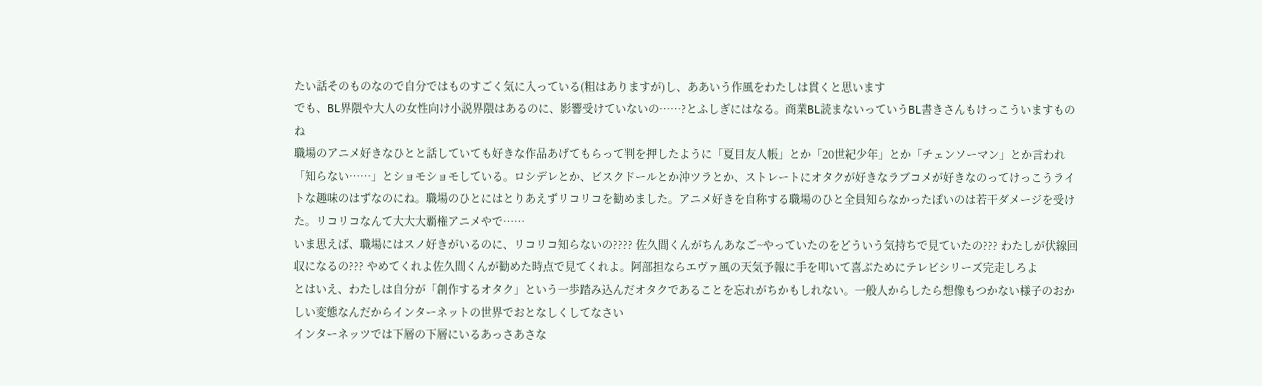たい話そのものなので自分ではものすごく気に入っている(粗はありますが)し、ああいう作風をわたしは貫くと思います
でも、BL界隈や大人の女性向け小説界隈はあるのに、影響受けていないの……?とふしぎにはなる。商業BL読まないっていうBL書きさんもけっこういますものね
職場のアニメ好きなひとと話していても好きな作品あげてもらって判を押したように「夏目友人帳」とか「20世紀少年」とか「チェンソーマン」とか言われ「知らない……」とショモショモしている。ロシデレとか、ビスクドールとか沖ツラとか、ストレートにオタクが好きなラブコメが好きなのってけっこうライトな趣味のはずなのにね。職場のひとにはとりあえずリコリコを勧めました。アニメ好きを自称する職場のひと全員知らなかったぽいのは若干ダメージを受けた。リコリコなんて大大大覇権アニメやで……
いま思えば、職場にはスノ好きがいるのに、リコリコ知らないの???? 佐久間くんがちんあなご~やっていたのをどういう気持ちで見ていたの??? わたしが伏線回収になるの??? やめてくれよ佐久間くんが勧めた時点で見てくれよ。阿部担ならエヴァ風の天気予報に手を叩いて喜ぶためにテレビシリーズ完走しろよ
とはいえ、わたしは自分が「創作するオタク」という一歩踏み込んだオタクであることを忘れがちかもしれない。一般人からしたら想像もつかない様子のおかしい変態なんだからインターネットの世界でおとなしくしてなさい
インターネッツでは下層の下層にいるあっさあさな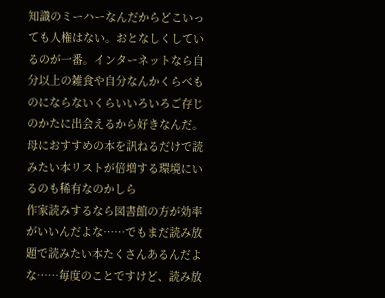知識のミーハーなんだからどこいっても人権はない。おとなしくしているのが一番。インターネットなら自分以上の雑食や自分なんかくらべものにならないくらいいろいろご存じのかたに出会えるから好きなんだ。母におすすめの本を訊ねるだけで読みたい本リストが倍増する環境にいるのも稀有なのかしら
作家読みするなら図書館の方が効率がいいんだよな……でもまだ読み放題で読みたい本たくさんあるんだよな……毎度のことですけど、読み放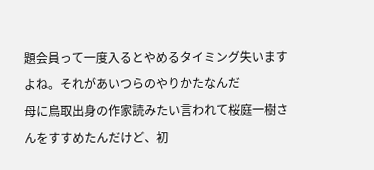題会員って一度入るとやめるタイミング失いますよね。それがあいつらのやりかたなんだ
母に鳥取出身の作家読みたい言われて桜庭一樹さんをすすめたんだけど、初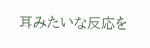耳みたいな反応を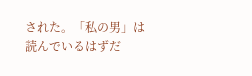された。「私の男」は読んでいるはずだ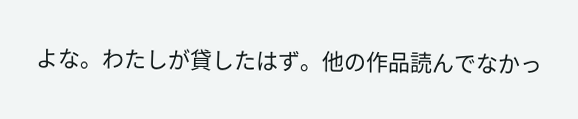よな。わたしが貸したはず。他の作品読んでなかっ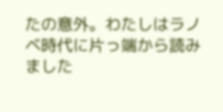たの意外。わたしはラノベ時代に片っ端から読みました